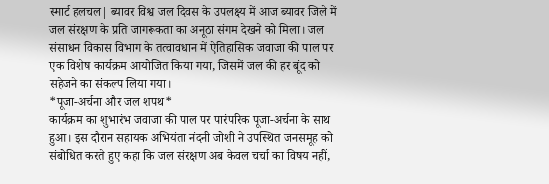स्मार्ट हलचल| ब्यावर विश्व जल दिवस के उपलक्ष्य में आज ब्यावर जिले में जल संरक्षण के प्रति जागरूकता का अनूठा संगम देखने को मिला। जल संसाधन विकास विभाग के तत्वावधान में ऐतिहासिक जवाजा की पाल पर एक विशेष कार्यक्रम आयोजित किया गया, जिसमें जल की हर बूंद को सहेजने का संकल्प लिया गया।
*पूजा-अर्चना और जल शपथ*
कार्यक्रम का शुभारंभ जवाजा की पाल पर पारंपरिक पूजा-अर्चना के साथ हुआ। इस दौरान सहायक अभियंता नंदनी जोशी ने उपस्थित जनसमूह को संबोधित करते हुए कहा कि जल संरक्षण अब केवल चर्चा का विषय नहीं,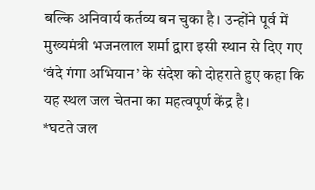बल्कि अनिवार्य कर्तव्य बन चुका है। उन्होंने पूर्व में मुख्यमंत्री भजनलाल शर्मा द्वारा इसी स्थान से दिए गए ‘वंदे गंगा अभियान’ के संदेश को दोहराते हुए कहा कि यह स्थल जल चेतना का महत्वपूर्ण केंद्र है।
*घटते जल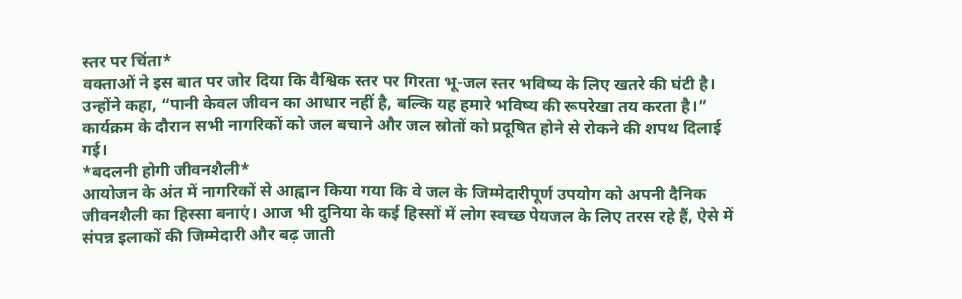स्तर पर चिंता*
वक्ताओं ने इस बात पर जोर दिया कि वैश्विक स्तर पर गिरता भू-जल स्तर भविष्य के लिए खतरे की घंटी है। उन्होंने कहा, “पानी केवल जीवन का आधार नहीं है, बल्कि यह हमारे भविष्य की रूपरेखा तय करता है।” कार्यक्रम के दौरान सभी नागरिकों को जल बचाने और जल स्रोतों को प्रदूषित होने से रोकने की शपथ दिलाई गई।
*बदलनी होगी जीवनशैली*
आयोजन के अंत में नागरिकों से आह्वान किया गया कि वे जल के जिम्मेदारीपूर्ण उपयोग को अपनी दैनिक जीवनशैली का हिस्सा बनाएं। आज भी दुनिया के कई हिस्सों में लोग स्वच्छ पेयजल के लिए तरस रहे हैं, ऐसे में संपन्न इलाकों की जिम्मेदारी और बढ़ जाती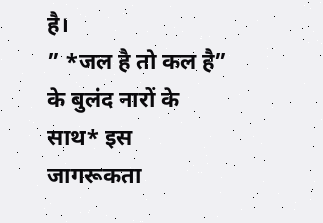है।
” *जल है तो कल है” के बुलंद नारों के साथ* इस जागरूकता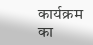कार्यक्रम का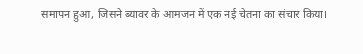समापन हुआ, जिसने ब्यावर के आमजन में एक नई चेतना का संचार किया।